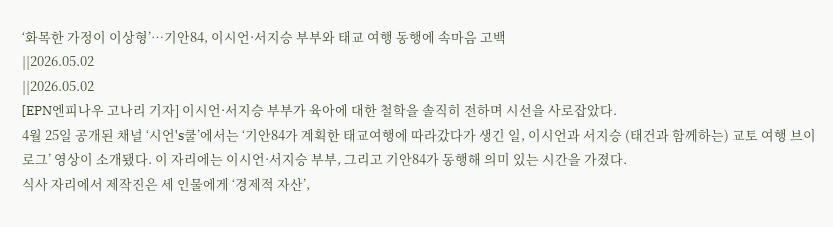‘화목한 가정이 이상형’…기안84, 이시언·서지승 부부와 태교 여행 동행에 속마음 고백
||2026.05.02
||2026.05.02
[EPN엔피나우 고나리 기자] 이시언·서지승 부부가 육아에 대한 철학을 솔직히 전하며 시선을 사로잡았다.
4월 25일 공개된 채널 ‘시언's쿨’에서는 ‘기안84가 계획한 태교여행에 따라갔다가 생긴 일, 이시언과 서지승 (태건과 함께하는) 교토 여행 브이로그’ 영상이 소개됐다. 이 자리에는 이시언·서지승 부부, 그리고 기안84가 동행해 의미 있는 시간을 가졌다.
식사 자리에서 제작진은 세 인물에게 ‘경제적 자산’,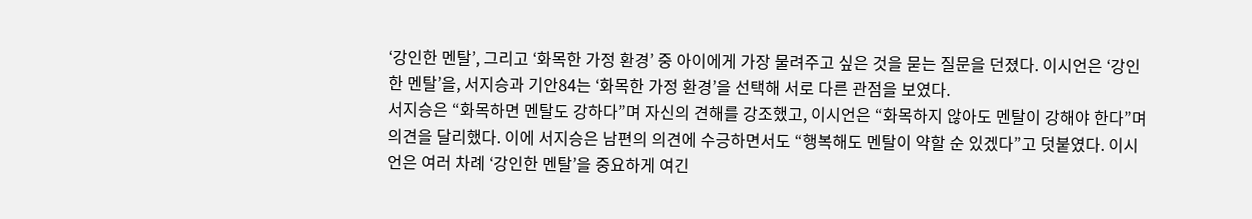‘강인한 멘탈’, 그리고 ‘화목한 가정 환경’ 중 아이에게 가장 물려주고 싶은 것을 묻는 질문을 던졌다. 이시언은 ‘강인한 멘탈’을, 서지승과 기안84는 ‘화목한 가정 환경’을 선택해 서로 다른 관점을 보였다.
서지승은 “화목하면 멘탈도 강하다”며 자신의 견해를 강조했고, 이시언은 “화목하지 않아도 멘탈이 강해야 한다”며 의견을 달리했다. 이에 서지승은 남편의 의견에 수긍하면서도 “행복해도 멘탈이 약할 순 있겠다”고 덧붙였다. 이시언은 여러 차례 ‘강인한 멘탈’을 중요하게 여긴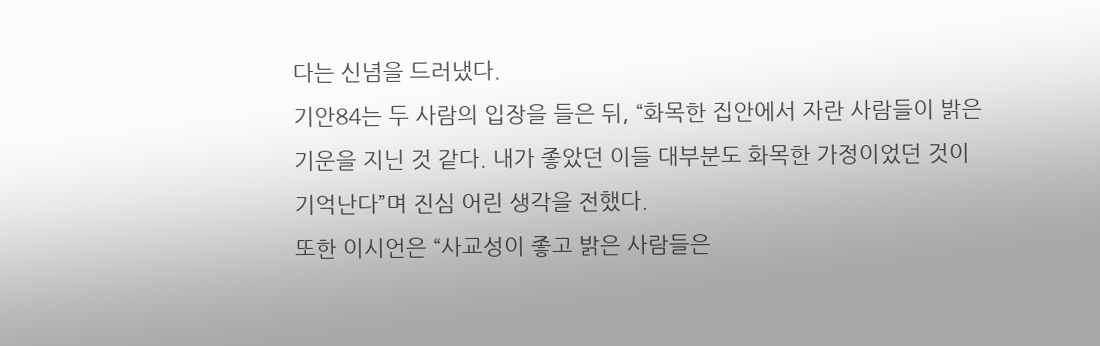다는 신념을 드러냈다.
기안84는 두 사람의 입장을 들은 뒤, “화목한 집안에서 자란 사람들이 밝은 기운을 지닌 것 같다. 내가 좋았던 이들 대부분도 화목한 가정이었던 것이 기억난다”며 진심 어린 생각을 전했다.
또한 이시언은 “사교성이 좋고 밝은 사람들은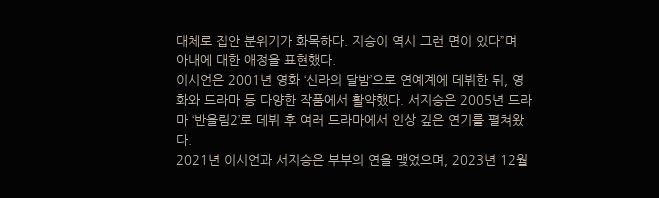대체로 집안 분위기가 화목하다. 지승이 역시 그런 면이 있다”며 아내에 대한 애정을 표현했다.
이시언은 2001년 영화 ‘신라의 달밤’으로 연예계에 데뷔한 뒤, 영화와 드라마 등 다양한 작품에서 활약했다. 서지승은 2005년 드라마 ‘반올림2’로 데뷔 후 여러 드라마에서 인상 깊은 연기를 펼쳐왔다.
2021년 이시언과 서지승은 부부의 연을 맺었으며, 2023년 12월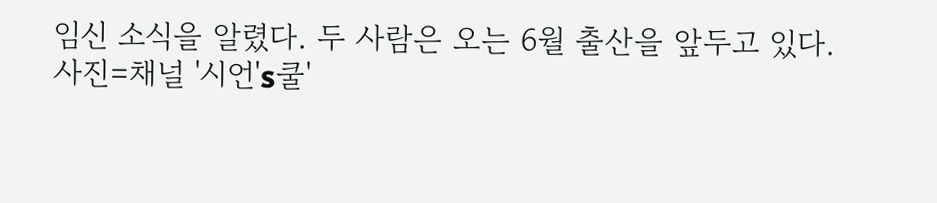임신 소식을 알렸다. 두 사람은 오는 6월 출산을 앞두고 있다.
사진=채널 '시언's쿨'